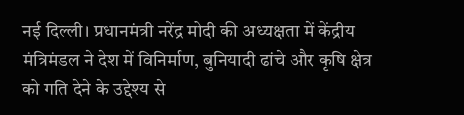नई दिल्ली। प्रधानमंत्री नरेंद्र मोदी की अध्यक्षता में केंद्रीय मंत्रिमंडल ने देश में विनिर्माण, बुनियादी ढांचे और कृषि क्षेत्र को गति देने के उद्देश्य से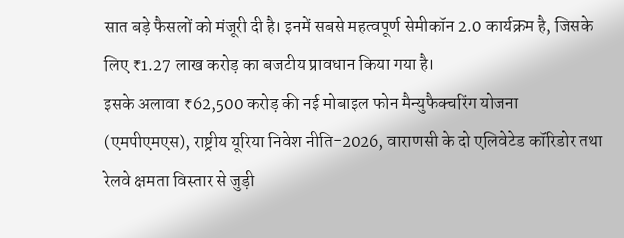सात बड़े फैसलों को मंजूरी दी है। इनमें सबसे महत्वपूर्ण सेमीकॉन 2.0 कार्यक्रम है, जिसके लिए ₹1.27 लाख करोड़ का बजटीय प्रावधान किया गया है।
इसके अलावा ₹62,500 करोड़ की नई मोबाइल फोन मैन्युफैक्चरिंग योजना (एमपीएमएस), राष्ट्रीय यूरिया निवेश नीति-2026, वाराणसी के दो एलिवेटेड कॉरिडोर तथा रेलवे क्षमता विस्तार से जुड़ी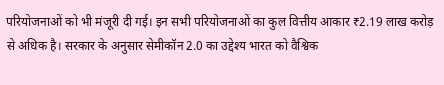परियोजनाओं को भी मंजूरी दी गई। इन सभी परियोजनाओं का कुल वित्तीय आकार ₹2.19 लाख करोड़ से अधिक है। सरकार के अनुसार सेमीकॉन 2.0 का उद्देश्य भारत को वैश्विक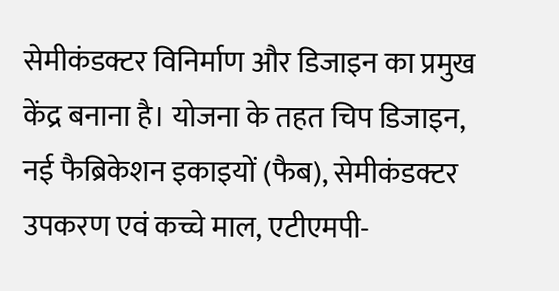सेमीकंडक्टर विनिर्माण और डिजाइन का प्रमुख केंद्र बनाना है। योजना के तहत चिप डिजाइन, नई फैब्रिकेशन इकाइयों (फैब), सेमीकंडक्टर उपकरण एवं कच्चे माल, एटीएमपी-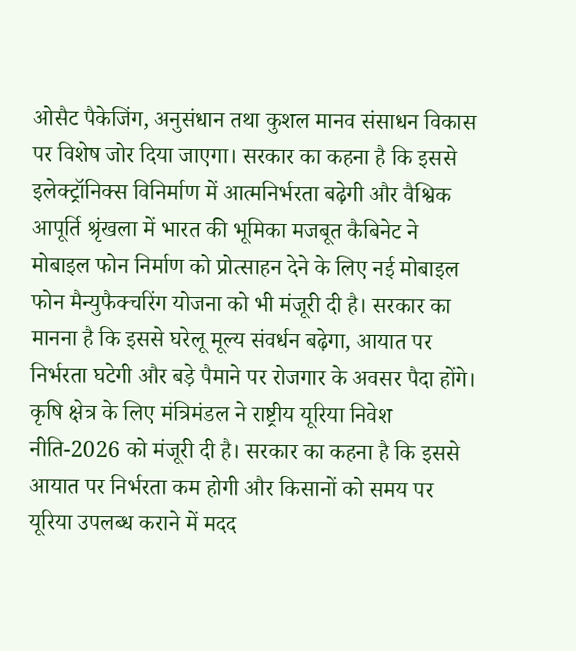ओसैट पैकेजिंग, अनुसंधान तथा कुशल मानव संसाधन विकास पर विशेष जोर दिया जाएगा। सरकार का कहना है कि इससे इलेक्ट्रॉनिक्स विनिर्माण में आत्मनिर्भरता बढ़ेगी और वैश्विक आपूर्ति श्रृंखला में भारत की भूमिका मजबूत कैबिनेट ने मोबाइल फोन निर्माण को प्रोत्साहन देने के लिए नई मोबाइल फोन मैन्युफैक्चरिंग योजना को भी मंजूरी दी है। सरकार का मानना है कि इससे घरेलू मूल्य संवर्धन बढ़ेगा, आयात पर निर्भरता घटेगी और बड़े पैमाने पर रोजगार के अवसर पैदा होंगे।
कृषि क्षेत्र के लिए मंत्रिमंडल ने राष्ट्रीय यूरिया निवेश नीति-2026 को मंजूरी दी है। सरकार का कहना है कि इससे आयात पर निर्भरता कम होगी और किसानों को समय पर यूरिया उपलब्ध कराने में मदद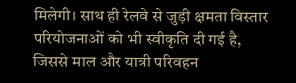मिलेगी। साथ ही रेलवे से जुड़ी क्षमता विस्तार परियोजनाओं को भी स्वीकृति दी गई है, जिससे माल और यात्री परिवहन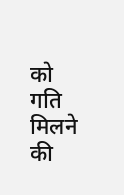को गति मिलने की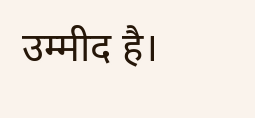उम्मीद है।